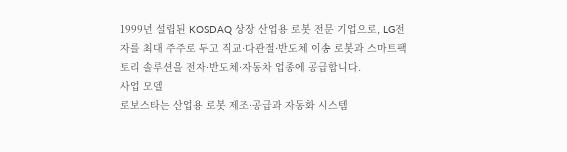1999년 설립된 KOSDAQ 상장 산업용 로봇 전문 기업으로, LG전자를 최대 주주로 두고 직교·다관절·반도체 이송 로봇과 스마트팩토리 솔루션을 전자·반도체·자동차 업종에 공급합니다.
사업 모델
로보스타는 산업용 로봇 제조·공급과 자동화 시스템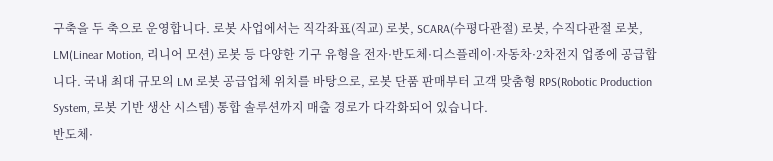구축을 두 축으로 운영합니다. 로봇 사업에서는 직각좌표(직교) 로봇, SCARA(수평다관절) 로봇, 수직다관절 로봇, LM(Linear Motion, 리니어 모션) 로봇 등 다양한 기구 유형을 전자·반도체·디스플레이·자동차·2차전지 업종에 공급합니다. 국내 최대 규모의 LM 로봇 공급업체 위치를 바탕으로, 로봇 단품 판매부터 고객 맞춤형 RPS(Robotic Production System, 로봇 기반 생산 시스템) 통합 솔루션까지 매출 경로가 다각화되어 있습니다.
반도체·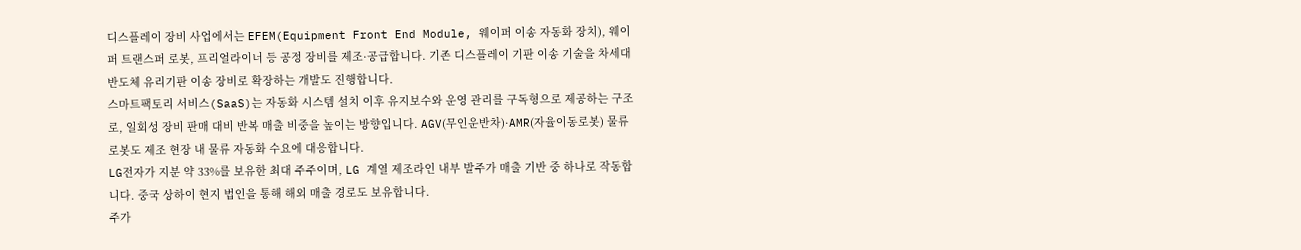디스플레이 장비 사업에서는 EFEM(Equipment Front End Module, 웨이퍼 이송 자동화 장치), 웨이퍼 트랜스퍼 로봇, 프리얼라이너 등 공정 장비를 제조·공급합니다. 기존 디스플레이 기판 이송 기술을 차세대 반도체 유리기판 이송 장비로 확장하는 개발도 진행합니다.
스마트팩토리 서비스(SaaS)는 자동화 시스템 설치 이후 유지보수와 운영 관리를 구독형으로 제공하는 구조로, 일회성 장비 판매 대비 반복 매출 비중을 높이는 방향입니다. AGV(무인운반차)·AMR(자율이동로봇) 물류 로봇도 제조 현장 내 물류 자동화 수요에 대응합니다.
LG전자가 지분 약 33%를 보유한 최대 주주이며, LG 계열 제조라인 내부 발주가 매출 기반 중 하나로 작동합니다. 중국 상하이 현지 법인을 통해 해외 매출 경로도 보유합니다.
주가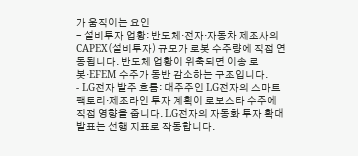가 움직이는 요인
- 설비투자 업황: 반도체·전자·자동차 제조사의 CAPEX(설비투자) 규모가 로봇 수주량에 직접 연동됩니다. 반도체 업황이 위축되면 이송 로봇·EFEM 수주가 동반 감소하는 구조입니다.
- LG전자 발주 흐름: 대주주인 LG전자의 스마트팩토리·제조라인 투자 계획이 로보스타 수주에 직접 영향을 줍니다. LG전자의 자동화 투자 확대 발표는 선행 지표로 작동합니다.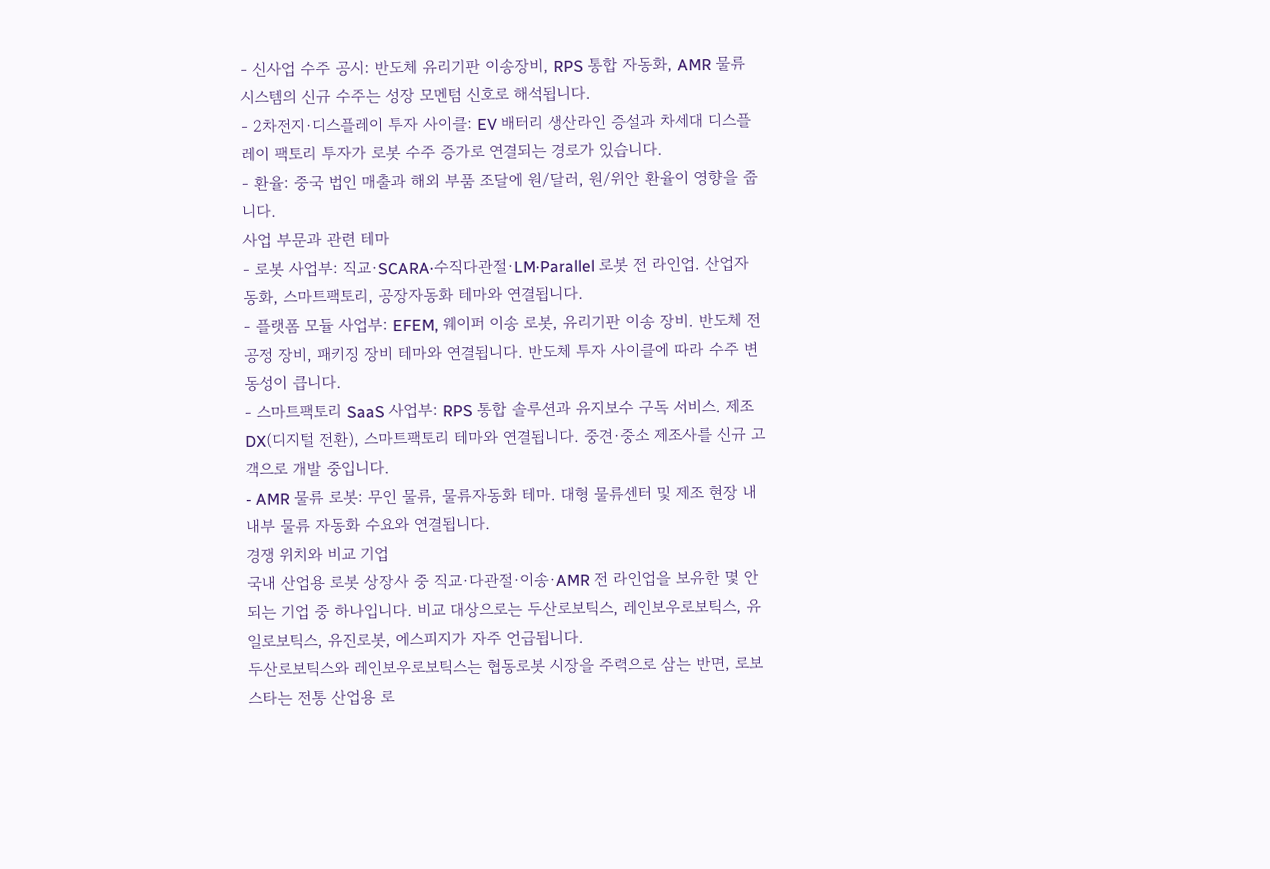- 신사업 수주 공시: 반도체 유리기판 이송장비, RPS 통합 자동화, AMR 물류 시스템의 신규 수주는 성장 모멘텀 신호로 해석됩니다.
- 2차전지·디스플레이 투자 사이클: EV 배터리 생산라인 증설과 차세대 디스플레이 팩토리 투자가 로봇 수주 증가로 연결되는 경로가 있습니다.
- 환율: 중국 법인 매출과 해외 부품 조달에 원/달러, 원/위안 환율이 영향을 줍니다.
사업 부문과 관련 테마
- 로봇 사업부: 직교·SCARA·수직다관절·LM·Parallel 로봇 전 라인업. 산업자동화, 스마트팩토리, 공장자동화 테마와 연결됩니다.
- 플랫폼 모듈 사업부: EFEM, 웨이퍼 이송 로봇, 유리기판 이송 장비. 반도체 전공정 장비, 패키징 장비 테마와 연결됩니다. 반도체 투자 사이클에 따라 수주 변동성이 큽니다.
- 스마트팩토리 SaaS 사업부: RPS 통합 솔루션과 유지보수 구독 서비스. 제조 DX(디지털 전환), 스마트팩토리 테마와 연결됩니다. 중견·중소 제조사를 신규 고객으로 개발 중입니다.
- AMR 물류 로봇: 무인 물류, 물류자동화 테마. 대형 물류센터 및 제조 현장 내 내부 물류 자동화 수요와 연결됩니다.
경쟁 위치와 비교 기업
국내 산업용 로봇 상장사 중 직교·다관절·이송·AMR 전 라인업을 보유한 몇 안 되는 기업 중 하나입니다. 비교 대상으로는 두산로보틱스, 레인보우로보틱스, 유일로보틱스, 유진로봇, 에스피지가 자주 언급됩니다.
두산로보틱스와 레인보우로보틱스는 협동로봇 시장을 주력으로 삼는 반면, 로보스타는 전통 산업용 로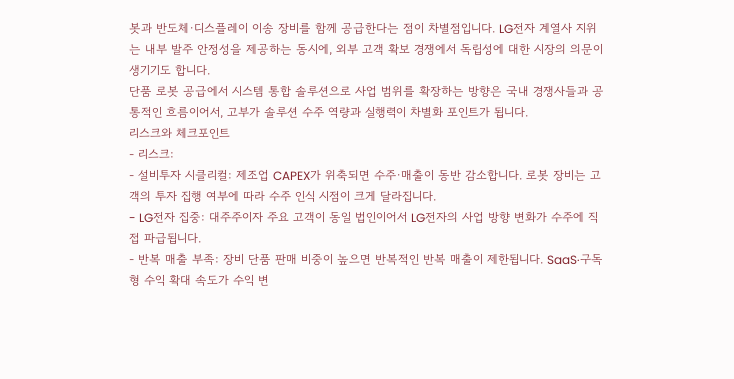봇과 반도체·디스플레이 이송 장비를 함께 공급한다는 점이 차별점입니다. LG전자 계열사 지위는 내부 발주 안정성을 제공하는 동시에, 외부 고객 확보 경쟁에서 독립성에 대한 시장의 의문이 생기기도 합니다.
단품 로봇 공급에서 시스템 통합 솔루션으로 사업 범위를 확장하는 방향은 국내 경쟁사들과 공통적인 흐름이어서, 고부가 솔루션 수주 역량과 실행력이 차별화 포인트가 됩니다.
리스크와 체크포인트
- 리스크:
- 설비투자 시클리컬: 제조업 CAPEX가 위축되면 수주·매출이 동반 감소합니다. 로봇 장비는 고객의 투자 집행 여부에 따라 수주 인식 시점이 크게 달라집니다.
- LG전자 집중: 대주주이자 주요 고객이 동일 법인이어서 LG전자의 사업 방향 변화가 수주에 직접 파급됩니다.
- 반복 매출 부족: 장비 단품 판매 비중이 높으면 반복적인 반복 매출이 제한됩니다. SaaS·구독형 수익 확대 속도가 수익 변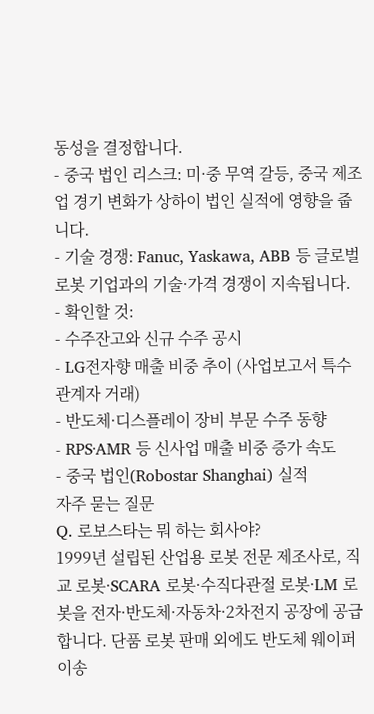동성을 결정합니다.
- 중국 법인 리스크: 미·중 무역 갈등, 중국 제조업 경기 변화가 상하이 법인 실적에 영향을 줍니다.
- 기술 경쟁: Fanuc, Yaskawa, ABB 등 글로벌 로봇 기업과의 기술·가격 경쟁이 지속됩니다.
- 확인할 것:
- 수주잔고와 신규 수주 공시
- LG전자향 매출 비중 추이 (사업보고서 특수관계자 거래)
- 반도체·디스플레이 장비 부문 수주 동향
- RPS·AMR 등 신사업 매출 비중 증가 속도
- 중국 법인(Robostar Shanghai) 실적
자주 묻는 질문
Q. 로보스타는 뭐 하는 회사야?
1999년 설립된 산업용 로봇 전문 제조사로, 직교 로봇·SCARA 로봇·수직다관절 로봇·LM 로봇을 전자·반도체·자동차·2차전지 공장에 공급합니다. 단품 로봇 판매 외에도 반도체 웨이퍼 이송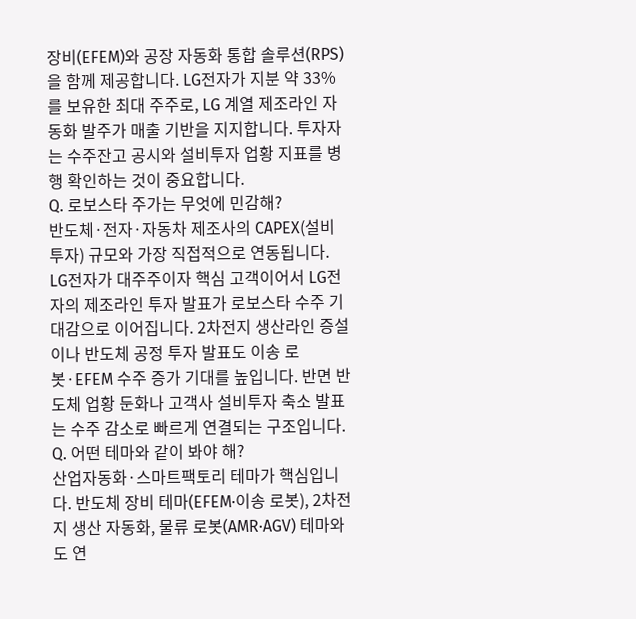장비(EFEM)와 공장 자동화 통합 솔루션(RPS)을 함께 제공합니다. LG전자가 지분 약 33%를 보유한 최대 주주로, LG 계열 제조라인 자동화 발주가 매출 기반을 지지합니다. 투자자는 수주잔고 공시와 설비투자 업황 지표를 병행 확인하는 것이 중요합니다.
Q. 로보스타 주가는 무엇에 민감해?
반도체·전자·자동차 제조사의 CAPEX(설비투자) 규모와 가장 직접적으로 연동됩니다. LG전자가 대주주이자 핵심 고객이어서 LG전자의 제조라인 투자 발표가 로보스타 수주 기대감으로 이어집니다. 2차전지 생산라인 증설이나 반도체 공정 투자 발표도 이송 로봇·EFEM 수주 증가 기대를 높입니다. 반면 반도체 업황 둔화나 고객사 설비투자 축소 발표는 수주 감소로 빠르게 연결되는 구조입니다.
Q. 어떤 테마와 같이 봐야 해?
산업자동화·스마트팩토리 테마가 핵심입니다. 반도체 장비 테마(EFEM·이송 로봇), 2차전지 생산 자동화, 물류 로봇(AMR·AGV) 테마와도 연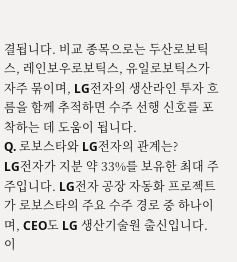결됩니다. 비교 종목으로는 두산로보틱스, 레인보우로보틱스, 유일로보틱스가 자주 묶이며, LG전자의 생산라인 투자 흐름을 함께 추적하면 수주 선행 신호를 포착하는 데 도움이 됩니다.
Q. 로보스타와 LG전자의 관계는?
LG전자가 지분 약 33%를 보유한 최대 주주입니다. LG전자 공장 자동화 프로젝트가 로보스타의 주요 수주 경로 중 하나이며, CEO도 LG 생산기술원 출신입니다. 이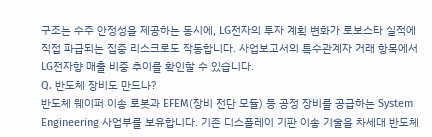구조는 수주 안정성을 제공하는 동시에, LG전자의 투자 계획 변화가 로보스타 실적에 직접 파급되는 집중 리스크로도 작동합니다. 사업보고서의 특수관계자 거래 항목에서 LG전자향 매출 비중 추이를 확인할 수 있습니다.
Q. 반도체 장비도 만드나?
반도체 웨이퍼 이송 로봇과 EFEM(장비 전단 모듈) 등 공정 장비를 공급하는 System Engineering 사업부를 보유합니다. 기존 디스플레이 기판 이송 기술을 차세대 반도체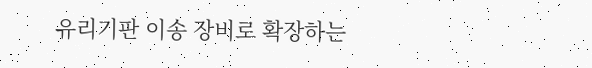유리기판 이송 장비로 확장하는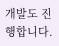개발도 진행합니다.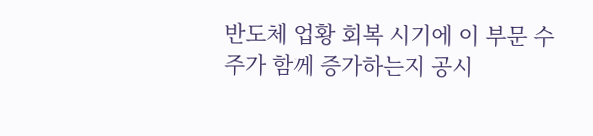반도체 업황 회복 시기에 이 부문 수주가 함께 증가하는지 공시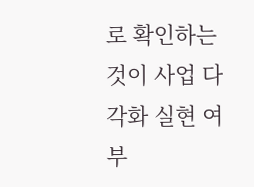로 확인하는 것이 사업 다각화 실현 여부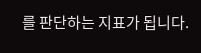를 판단하는 지표가 됩니다.